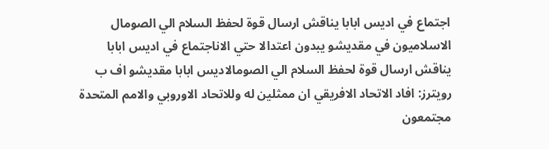اجتماع في اديس ابابا يناقش ارسال قوة لحفظ السلام الي الصومال
الاسلاميون في مقديشو يبدون اعتدالا حتي الاناجتماع في اديس ابابا يناقش ارسال قوة لحفظ السلام الي الصومالاديس ابابا مقديشو اف ب رويترز: افاد الاتحاد الافريقي ان ممثلين له وللاتحاد الاوروبي والامم المتحدة مجتمعون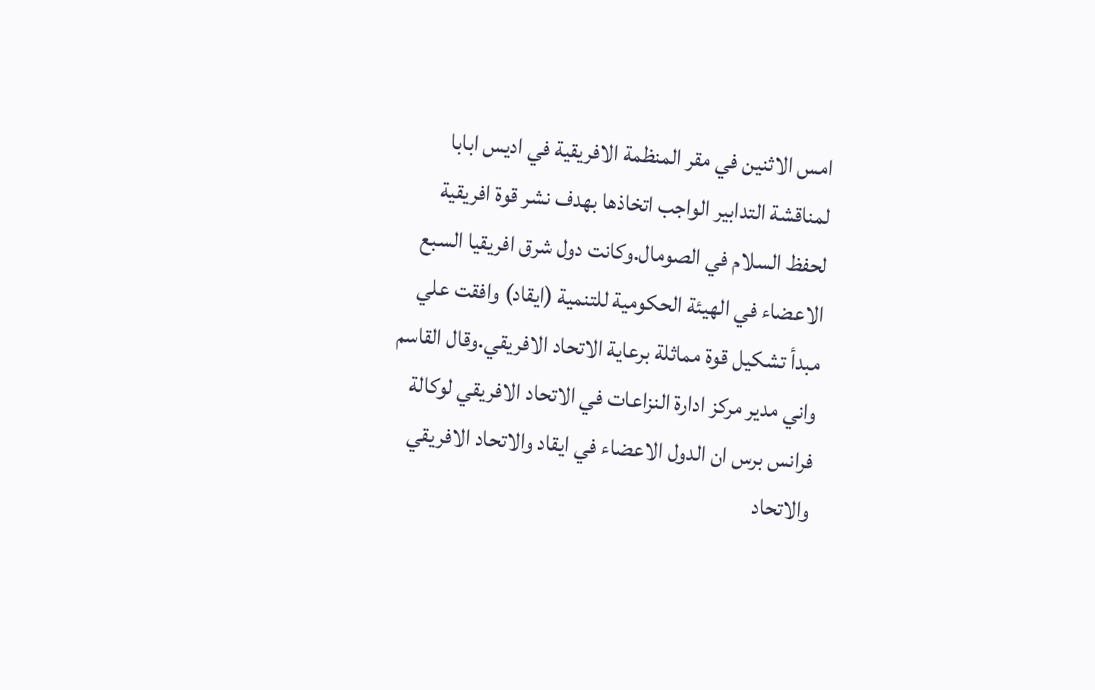امس الاثنين في مقر المنظمة الافريقية في اديس ابابا لمناقشة التدابير الواجب اتخاذها بهدف نشر قوة افريقية لحفظ السلام في الصومال.وكانت دول شرق افريقيا السبع الاعضاء في الهيئة الحكومية للتنمية (ايقاد) وافقت علي مبدأ تشكيل قوة مماثلة برعاية الاتحاد الافريقي.وقال القاسم واني مدير مركز ادارة النزاعات في الاتحاد الافريقي لوكالة فرانس برس ان الدول الاعضاء في ايقاد والاتحاد الافريقي والاتحاد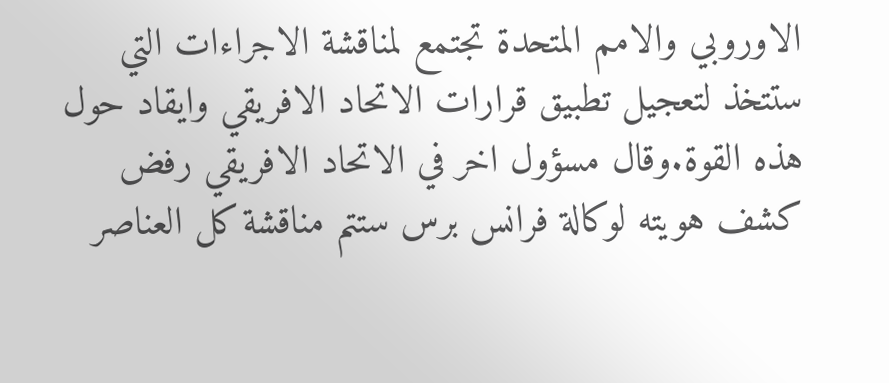الاوروبي والامم المتحدة تجتمع لمناقشة الاجراءات التي ستتخذ لتعجيل تطبيق قرارات الاتحاد الافريقي وايقاد حول هذه القوة.وقال مسؤول اخر في الاتحاد الافريقي رفض كشف هويته لوكالة فرانس برس ستتم مناقشة كل العناصر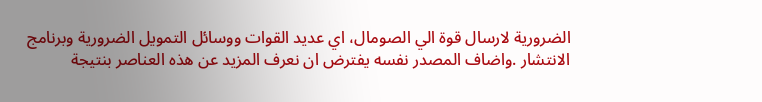الضرورية لارسال قوة الي الصومال، اي عديد القوات ووسائل التمويل الضرورية وبرنامج الانتشار .واضاف المصدر نفسه يفترض ان نعرف المزيد عن هذه العناصر بنتيجة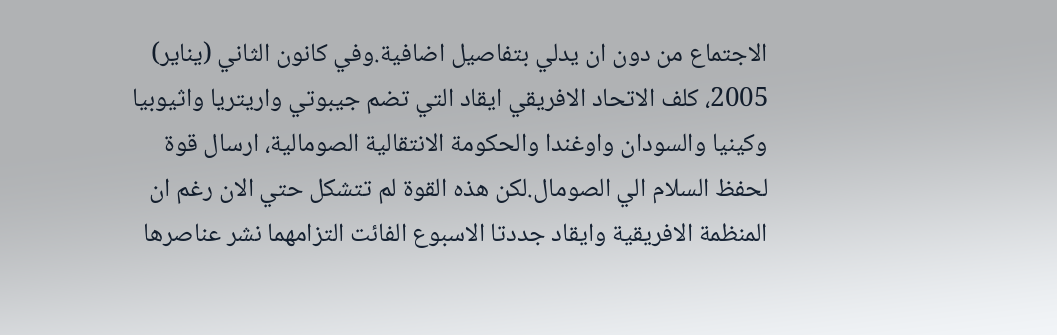الاجتماع من دون ان يدلي بتفاصيل اضافية.وفي كانون الثاني (يناير) 2005، كلف الاتحاد الافريقي ايقاد التي تضم جيبوتي واريتريا واثيوبيا وكينيا والسودان واوغندا والحكومة الانتقالية الصومالية، ارسال قوة لحفظ السلام الي الصومال.لكن هذه القوة لم تتشكل حتي الان رغم ان المنظمة الافريقية وايقاد جددتا الاسبوع الفائت التزامهما نشر عناصرها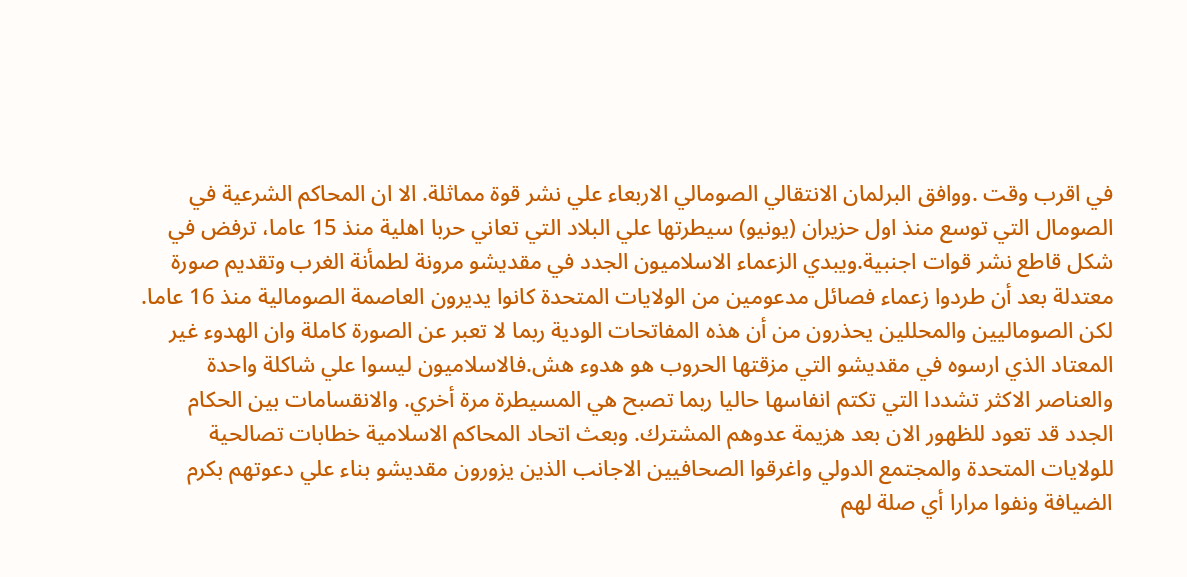في اقرب وقت .ووافق البرلمان الانتقالي الصومالي الاربعاء علي نشر قوة مماثلة. الا ان المحاكم الشرعية في الصومال التي توسع منذ اول حزيران (يونيو) سيطرتها علي البلاد التي تعاني حربا اهلية منذ 15 عاما، ترفض في شكل قاطع نشر قوات اجنبية.ويبدي الزعماء الاسلاميون الجدد في مقديشو مرونة لطمأنة الغرب وتقديم صورة معتدلة بعد أن طردوا زعماء فصائل مدعومين من الولايات المتحدة كانوا يديرون العاصمة الصومالية منذ 16 عاما. لكن الصوماليين والمحللين يحذرون من أن هذه المفاتحات الودية ربما لا تعبر عن الصورة كاملة وان الهدوء غير المعتاد الذي ارسوه في مقديشو التي مزقتها الحروب هو هدوء هش.فالاسلاميون ليسوا علي شاكلة واحدة والعناصر الاكثر تشددا التي تكتم انفاسها حاليا ربما تصبح هي المسيطرة مرة أخري. والانقسامات بين الحكام الجدد قد تعود للظهور الان بعد هزيمة عدوهم المشترك. وبعث اتحاد المحاكم الاسلامية خطابات تصالحية للولايات المتحدة والمجتمع الدولي واغرقوا الصحافيين الاجانب الذين يزورون مقديشو بناء علي دعوتهم بكرم الضيافة ونفوا مرارا أي صلة لهم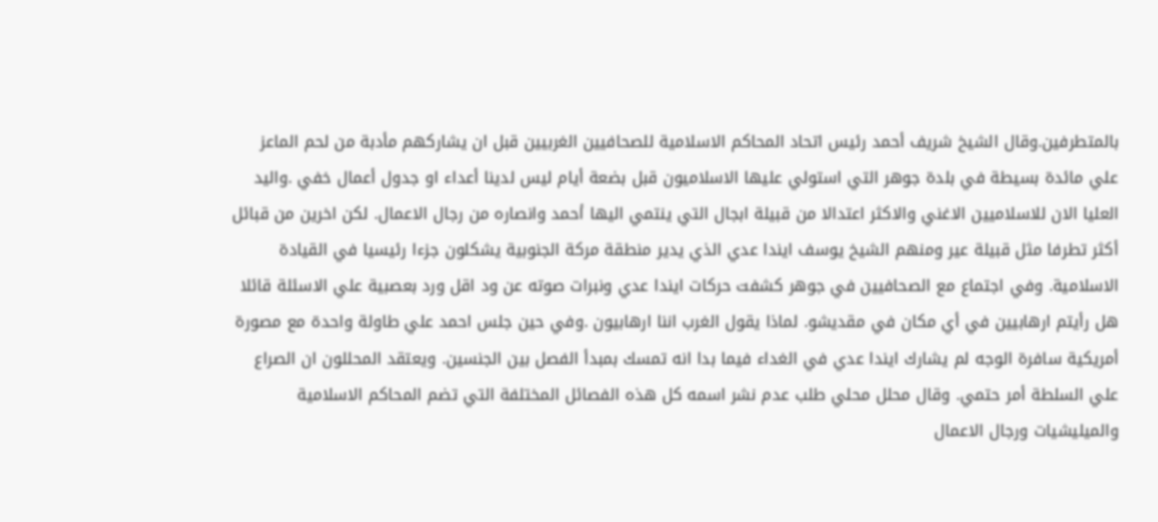بالمتطرفين.وقال الشيخ شريف أحمد رئيس اتحاد المحاكم الاسلامية للصحافيين الغربيين قبل ان يشاركهم مأدبة من لحم الماعز علي مائدة بسيطة في بلدة جوهر التي استولي عليها الاسلاميون قبل بضعة أيام ليس لدينا أعداء او جدول أعمال خفي .واليد العليا الان للاسلاميين الاغني والاكثر اعتدالا من قبيلة ابجال التي ينتمي اليها أحمد وانصاره من رجال الاعمال. لكن اخرين من قبائل أكثر تطرفا مثل قبيلة عير ومنهم الشيخ يوسف ايندا عدي الذي يدير منطقة مركة الجنوبية يشكلون جزءا رئيسيا في القيادة الاسلامية. وفي اجتماع مع الصحافيين في جوهر كشفت حركات ايندا عدي ونبرات صوته عن ود اقل ورد بعصبية علي الاسئلة قائلا هل رأيتم ارهابيين في أي مكان في مقديشو. لماذا يقول الغرب اننا ارهابيون .وفي حين جلس احمد علي طاولة واحدة مع مصورة أمريكية سافرة الوجه لم يشارك ايندا عدي في الغداء فيما بدا انه تمسك بمبدأ الفصل بين الجنسين. ويعتقد المحللون ان الصراع علي السلطة أمر حتمي. وقال محلل محلي طلب عدم نشر اسمه كل هذه الفصائل المختلفة التي تضم المحاكم الاسلامية والميليشيات ورجال الاعمال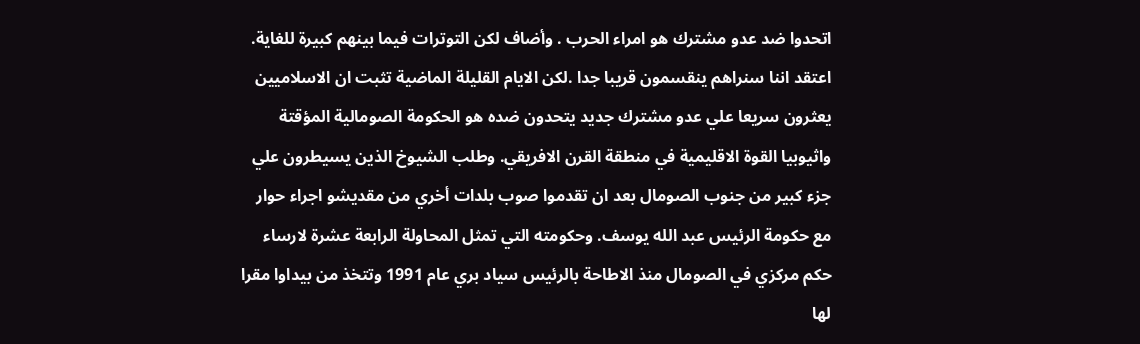اتحدوا ضد عدو مشترك هو امراء الحرب . وأضاف لكن التوترات فيما بينهم كبيرة للغاية. اعتقد اننا سنراهم ينقسمون قريبا جدا .لكن الايام القليلة الماضية تثبت ان الاسلاميين يعثرون سريعا علي عدو مشترك جديد يتحدون ضده هو الحكومة الصومالية المؤقتة واثيوبيا القوة الاقليمية في منطقة القرن الافريقي. وطلب الشيوخ الذين يسيطرون علي جزء كبير من جنوب الصومال بعد ان تقدموا صوب بلدات أخري من مقديشو اجراء حوار مع حكومة الرئيس عبد الله يوسف. وحكومته التي تمثل المحاولة الرابعة عشرة لارساء حكم مركزي في الصومال منذ الاطاحة بالرئيس سياد بري عام 1991 وتتخذ من بيداوا مقرا لها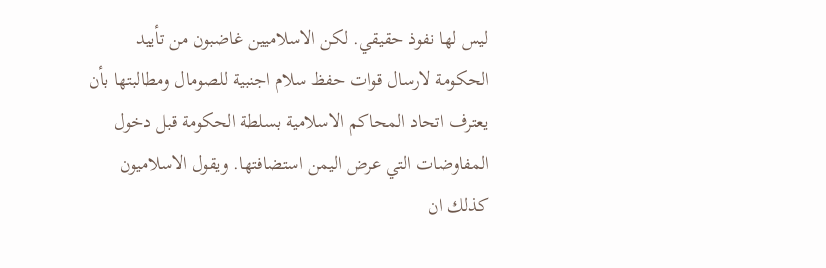ليس لها نفوذ حقيقي. لكن الاسلاميين غاضبون من تأييد الحكومة لارسال قوات حفظ سلام اجنبية للصومال ومطالبتها بأن يعترف اتحاد المحاكم الاسلامية بسلطة الحكومة قبل دخول المفاوضات التي عرض اليمن استضافتها. ويقول الاسلاميون كذلك ان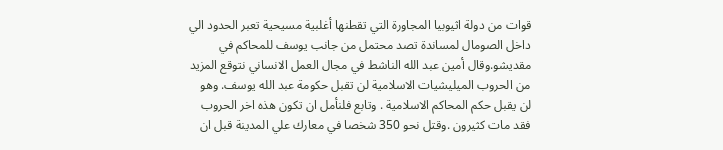قوات من دولة اثيوبيا المجاورة التي تقطنها أغلبية مسيحية تعبر الحدود الي داخل الصومال لمساندة تصد محتمل من جانب يوسف للمحاكم في مقديشو.وقال أمين عبد الله الناشط في مجال العمل الانساني نتوقع المزيد من الحروب الميليشيات الاسلامية لن تقبل حكومة عبد الله يوسف. وهو لن يقبل حكم المحاكم الاسلامية . وتابع فلنأمل ان تكون هذه اخر الحروب فقد مات كثيرون .وقتل نحو 350 شخصا في معارك علي المدينة قبل ان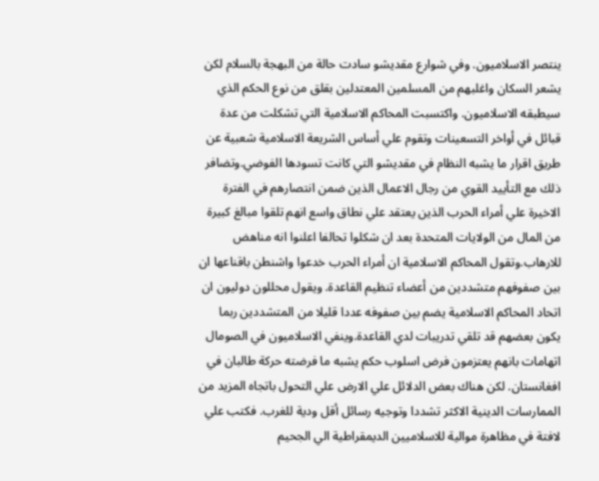ينتصر الاسلاميون. وفي شوارع مقديشو سادت حالة من البهجة بالسلام لكن يشعر السكان واغلبهم من المسلمين المعتدلين بقلق من نوع الحكم الذي سيطبقه الاسلاميون. واكتسبت المحاكم الاسلامية التي تشكلت من عدة قبائل في أواخر التسعينات وتقوم علي أساس الشريعة الاسلامية شعبية عن طريق اقرار ما يشبه النظام في مقديشو التي كانت تسودها الفوضي.وتضافر ذلك مع التأييد القوي من رجال الاعمال الذين ضمن انتصارهم في الفترة الاخيرة علي أمراء الحرب الذين يعتقد علي نطاق واسع انهم تلقوا مبالغ كبيرة من المال من الولايات المتحدة بعد ان شكلوا تحالفا اعلنوا انه مناهض للارهاب.وتقول المحاكم الاسلامية ان أمراء الحرب خدعوا واشنطن باقناعها ان بين صفوفهم متشددين من أعضاء تنظيم القاعدة. ويقول محللون دوليون ان اتحاد المحاكم الاسلامية يضم بين صفوفه عددا قليلا من المتشددين ربما يكون بعضهم قد تلقي تدريبات لدي القاعدة.وينفي الاسلاميون في الصومال اتهامات بانهم يعتزمون فرض اسلوب حكم يشبه ما فرضته حركة طالبان في افغانستان. لكن هناك بعض الدلائل علي الارض علي التحول باتجاه المزيد من الممارسات الدينية الاكثر تشددا وتوجيه رسائل أقل ودية للغرب. فكتب علي لافتة في مظاهرة موالية للاسلاميين الديمقراطية الي الجحيم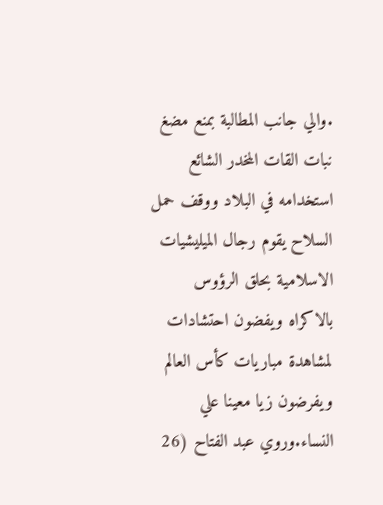.والي جانب المطالبة بمنع مضغ نبات القات المخدر الشائع استخدامه في البلاد ووقف حمل السلاح يقوم رجال الميليشيات الاسلامية بحلق الرؤوس بالاكراه ويفضون احتشادات لمشاهدة مباريات كأس العالم ويفرضون زيا معينا علي النساء.وروي عبد الفتاح (26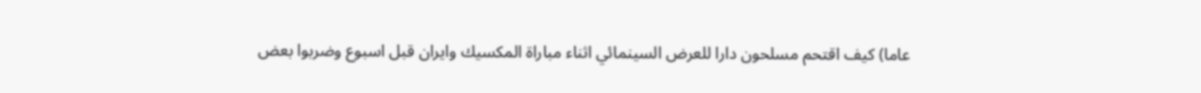عاما) كيف اقتحم مسلحون دارا للعرض السينمائي اثناء مباراة المكسيك وايران قبل اسبوع وضربوا بعض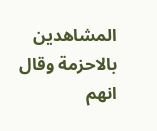المشاهدين بالاحزمة وقال انهم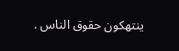ينتهكون حقوق الناس .